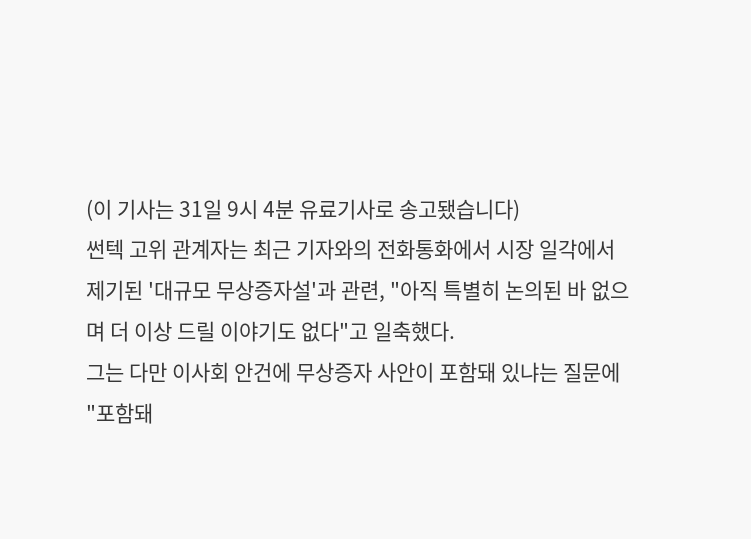(이 기사는 31일 9시 4분 유료기사로 송고됐습니다)
썬텍 고위 관계자는 최근 기자와의 전화통화에서 시장 일각에서 제기된 '대규모 무상증자설'과 관련, "아직 특별히 논의된 바 없으며 더 이상 드릴 이야기도 없다"고 일축했다.
그는 다만 이사회 안건에 무상증자 사안이 포함돼 있냐는 질문에 "포함돼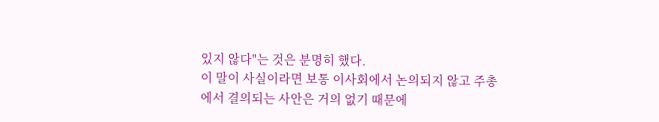있지 않다"는 것은 분명히 했다.
이 말이 사실이라면 보통 이사회에서 논의되지 않고 주총에서 결의되는 사안은 거의 없기 때문에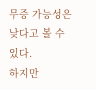무증 가능성은 낮다고 볼 수 있다.
하지만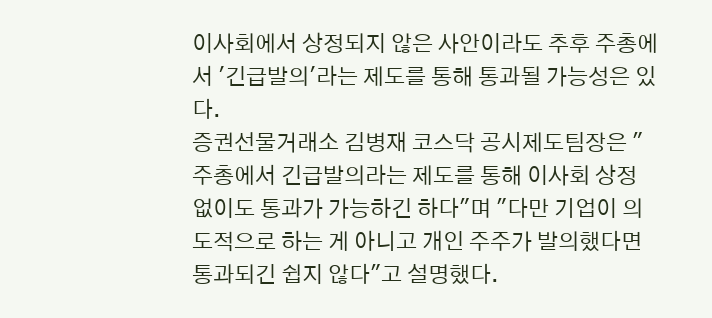이사회에서 상정되지 않은 사안이라도 추후 주총에서 '긴급발의'라는 제도를 통해 통과될 가능성은 있다.
증권선물거래소 김병재 코스닥 공시제도팀장은 "주총에서 긴급발의라는 제도를 통해 이사회 상정 없이도 통과가 가능하긴 하다"며 "다만 기업이 의도적으로 하는 게 아니고 개인 주주가 발의했다면 통과되긴 쉽지 않다"고 설명했다.